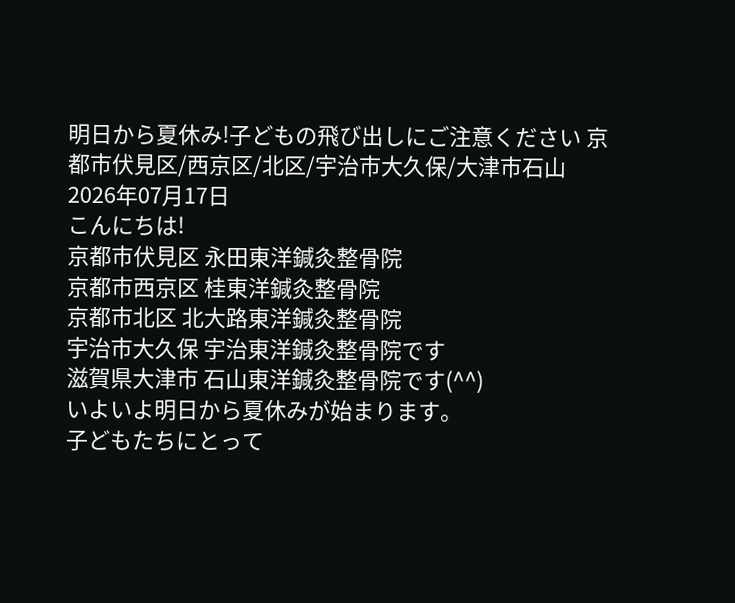明日から夏休み!子どもの飛び出しにご注意ください 京都市伏見区/西京区/北区/宇治市大久保/大津市石山
2026年07月17日
こんにちは!
京都市伏見区 永田東洋鍼灸整骨院
京都市西京区 桂東洋鍼灸整骨院
京都市北区 北大路東洋鍼灸整骨院
宇治市大久保 宇治東洋鍼灸整骨院です
滋賀県大津市 石山東洋鍼灸整骨院です(^^)
いよいよ明日から夏休みが始まります。
子どもたちにとって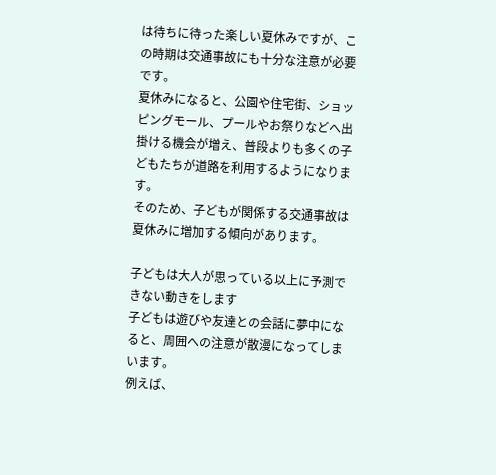は待ちに待った楽しい夏休みですが、この時期は交通事故にも十分な注意が必要です。
夏休みになると、公園や住宅街、ショッピングモール、プールやお祭りなどへ出掛ける機会が増え、普段よりも多くの子どもたちが道路を利用するようになります。
そのため、子どもが関係する交通事故は夏休みに増加する傾向があります。

子どもは大人が思っている以上に予測できない動きをします
子どもは遊びや友達との会話に夢中になると、周囲への注意が散漫になってしまいます。
例えば、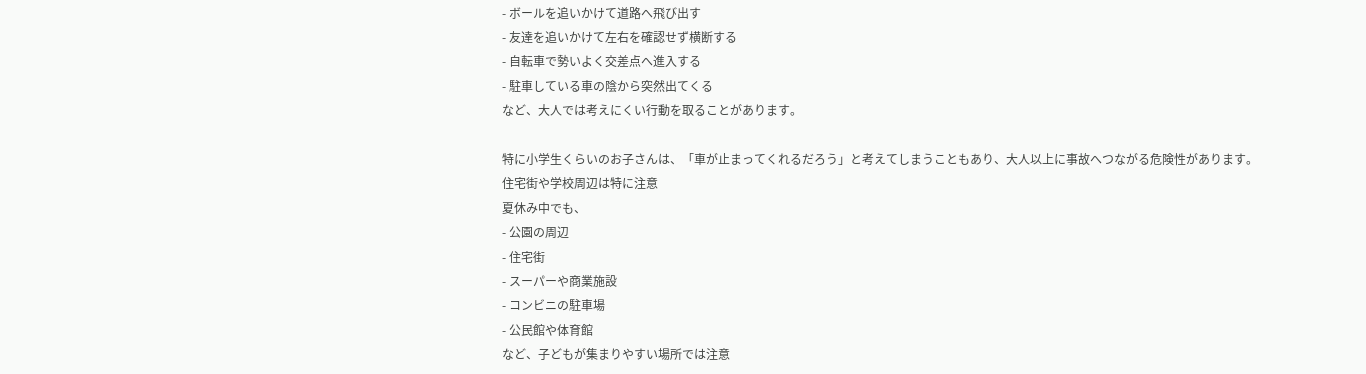- ボールを追いかけて道路へ飛び出す
- 友達を追いかけて左右を確認せず横断する
- 自転車で勢いよく交差点へ進入する
- 駐車している車の陰から突然出てくる
など、大人では考えにくい行動を取ることがあります。

特に小学生くらいのお子さんは、「車が止まってくれるだろう」と考えてしまうこともあり、大人以上に事故へつながる危険性があります。
住宅街や学校周辺は特に注意
夏休み中でも、
- 公園の周辺
- 住宅街
- スーパーや商業施設
- コンビニの駐車場
- 公民館や体育館
など、子どもが集まりやすい場所では注意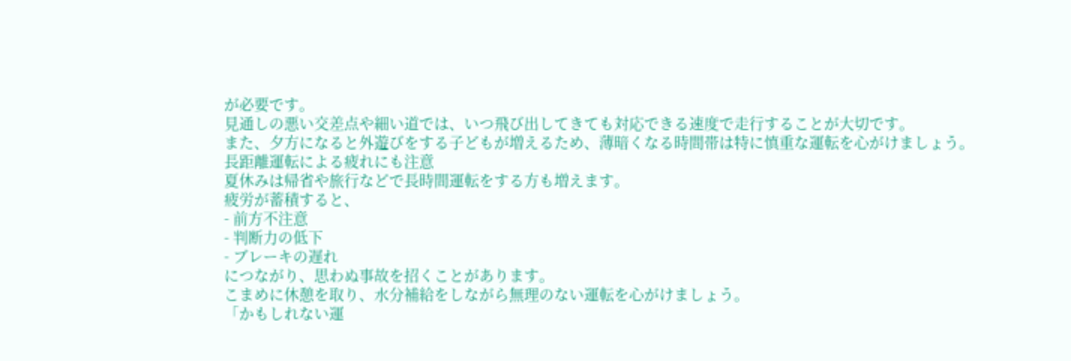が必要です。
見通しの悪い交差点や細い道では、いつ飛び出してきても対応できる速度で走行することが大切です。
また、夕方になると外遊びをする子どもが増えるため、薄暗くなる時間帯は特に慎重な運転を心がけましょう。
長距離運転による疲れにも注意
夏休みは帰省や旅行などで長時間運転をする方も増えます。
疲労が蓄積すると、
- 前方不注意
- 判断力の低下
- ブレーキの遅れ
につながり、思わぬ事故を招くことがあります。
こまめに休憩を取り、水分補給をしながら無理のない運転を心がけましょう。
「かもしれない運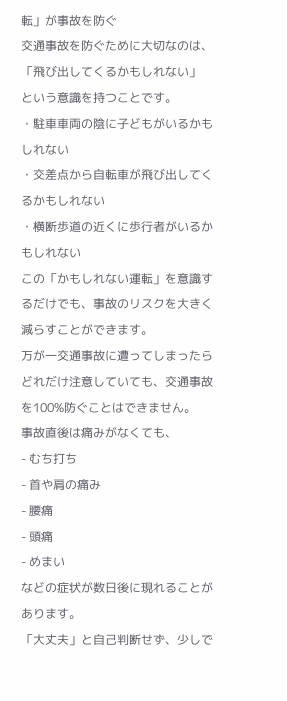転」が事故を防ぐ
交通事故を防ぐために大切なのは、
「飛び出してくるかもしれない」
という意識を持つことです。
・駐車車両の陰に子どもがいるかもしれない
・交差点から自転車が飛び出してくるかもしれない
・横断歩道の近くに歩行者がいるかもしれない
この「かもしれない運転」を意識するだけでも、事故のリスクを大きく減らすことができます。
万が一交通事故に遭ってしまったら
どれだけ注意していても、交通事故を100%防ぐことはできません。
事故直後は痛みがなくても、
- むち打ち
- 首や肩の痛み
- 腰痛
- 頭痛
- めまい
などの症状が数日後に現れることがあります。
「大丈夫」と自己判断せず、少しで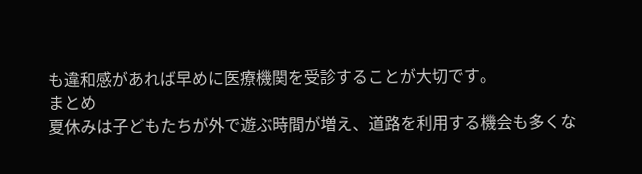も違和感があれば早めに医療機関を受診することが大切です。
まとめ
夏休みは子どもたちが外で遊ぶ時間が増え、道路を利用する機会も多くな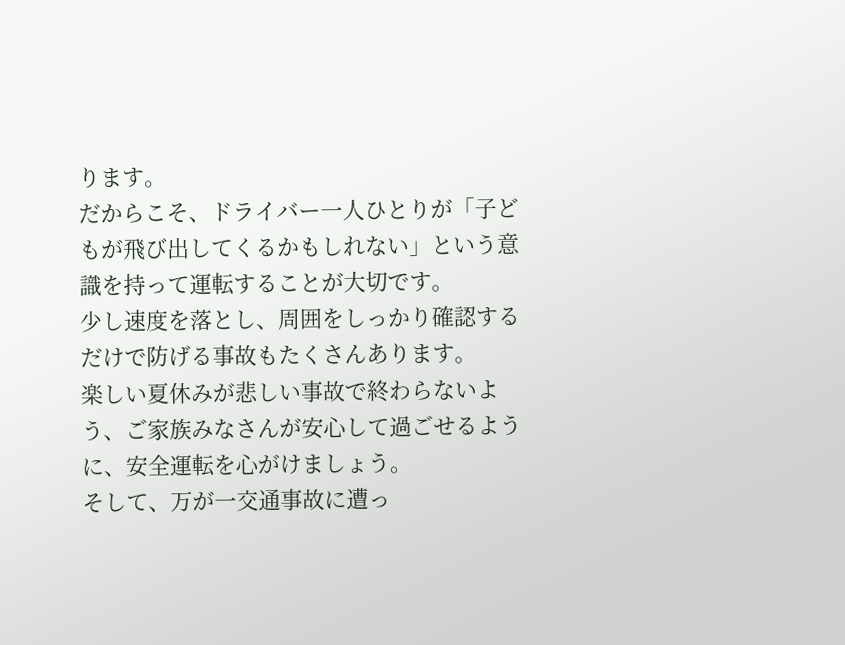ります。
だからこそ、ドライバー一人ひとりが「子どもが飛び出してくるかもしれない」という意識を持って運転することが大切です。
少し速度を落とし、周囲をしっかり確認するだけで防げる事故もたくさんあります。
楽しい夏休みが悲しい事故で終わらないよう、ご家族みなさんが安心して過ごせるように、安全運転を心がけましょう。
そして、万が一交通事故に遭っ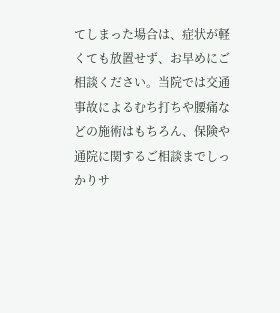てしまった場合は、症状が軽くても放置せず、お早めにご相談ください。当院では交通事故によるむち打ちや腰痛などの施術はもちろん、保険や通院に関するご相談までしっかりサ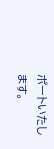ポートいたします。